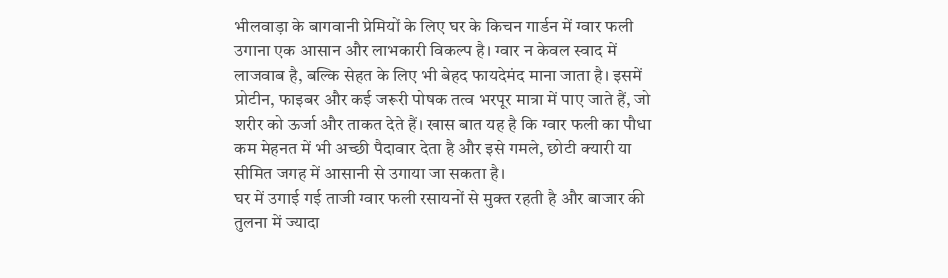भीलवाड़ा के बागवानी प्रेमियों के लिए घर के किचन गार्डन में ग्वार फली उगाना एक आसान और लाभकारी विकल्प है। ग्वार न केवल स्वाद में लाजवाब है, बल्कि सेहत के लिए भी बेहद फायदेमंद माना जाता है। इसमें प्रोटीन, फाइबर और कई जरूरी पोषक तत्व भरपूर मात्रा में पाए जाते हैं, जो शरीर को ऊर्जा और ताकत देते हैं। खास बात यह है कि ग्वार फली का पौधा कम मेहनत में भी अच्छी पैदावार देता है और इसे गमले, छोटी क्यारी या सीमित जगह में आसानी से उगाया जा सकता है।
घर में उगाई गई ताजी ग्वार फली रसायनों से मुक्त रहती है और बाजार की तुलना में ज्यादा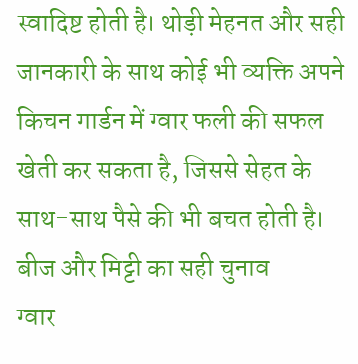स्वादिष्ट होती है। थोड़ी मेहनत और सही जानकारी के साथ कोई भी व्यक्ति अपने किचन गार्डन में ग्वार फली की सफल खेती कर सकता है, जिससे सेहत के साथ-साथ पैसे की भी बचत होती है।
बीज और मिट्टी का सही चुनाव
ग्वार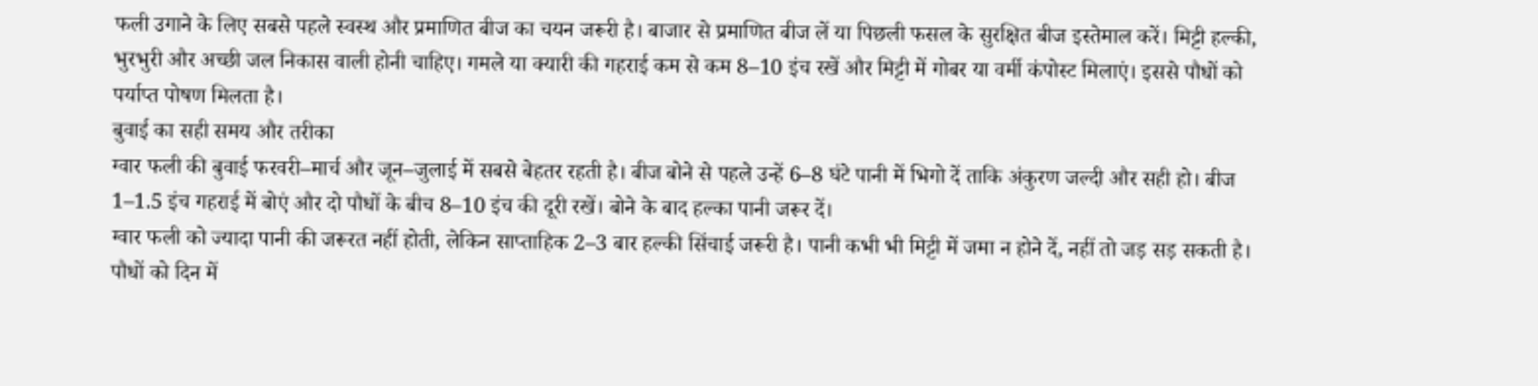फली उगाने के लिए सबसे पहले स्वस्थ और प्रमाणित बीज का चयन जरूरी है। बाजार से प्रमाणित बीज लें या पिछली फसल के सुरक्षित बीज इस्तेमाल करें। मिट्टी हल्की, भुरभुरी और अच्छी जल निकास वाली होनी चाहिए। गमले या क्यारी की गहराई कम से कम 8–10 इंच रखें और मिट्टी में गोबर या वर्मी कंपोस्ट मिलाएं। इससे पौधों को पर्याप्त पोषण मिलता है।
बुवाई का सही समय और तरीका
ग्वार फली की बुवाई फरवरी–मार्च और जून–जुलाई में सबसे बेहतर रहती है। बीज बोने से पहले उन्हें 6–8 घंटे पानी में भिगो दें ताकि अंकुरण जल्दी और सही हो। बीज 1–1.5 इंच गहराई में बोएं और दो पौधों के बीच 8–10 इंच की दूरी रखें। बोने के बाद हल्का पानी जरूर दें।
ग्वार फली को ज्यादा पानी की जरूरत नहीं होती, लेकिन साप्ताहिक 2–3 बार हल्की सिंचाई जरूरी है। पानी कभी भी मिट्टी में जमा न होने दें, नहीं तो जड़ सड़ सकती है। पौधों को दिन में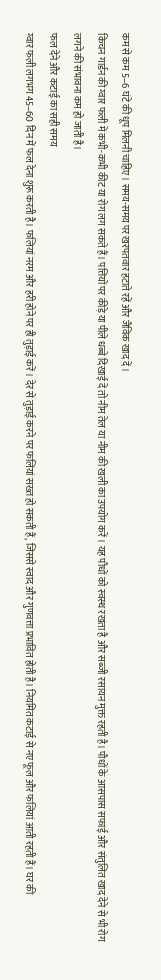कम से कम 5–6 घंटे की धूप मिलनी चाहिए। समय-समय पर खरपतवार हटाते रहें और जैविक खाद दें।
किचन गार्डन की ग्वार फली में कभी-कभी कीट या रोग लग सकते हैं। पत्तियों पर कीड़े या पीले धब्बे दिखाई दें तो नीम तेल या नीम की खली का उपयोग करें। यह पौधों को स्वस्थ रखता है और सब्जी रसायन मुक्त रहती है। पौधों के आसपास सफाई और संतुलित खाद देने से भी रोग लगने की संभावना कम हो जाती है।
फल देने और कटाई का सही समय
ग्वार फली लगभग 45–60 दिन में फल देना शुरू करती है। फलियां नरम और हरी होने पर ही तुड़ाई करें। देर से तुड़ाई करने पर फलियां सख्त हो सकती हैं, जिससे स्वाद और गुणवत्ता प्रभावित होती है। नियमित कटाई से नए फूल और फलियां आती रहती हैं। घर की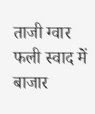ताजी ग्वार फली स्वाद में बाजार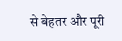से बेहतर और पूरी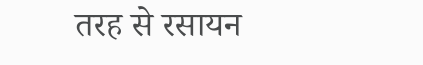तरह से रसायन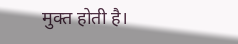मुक्त होती है।